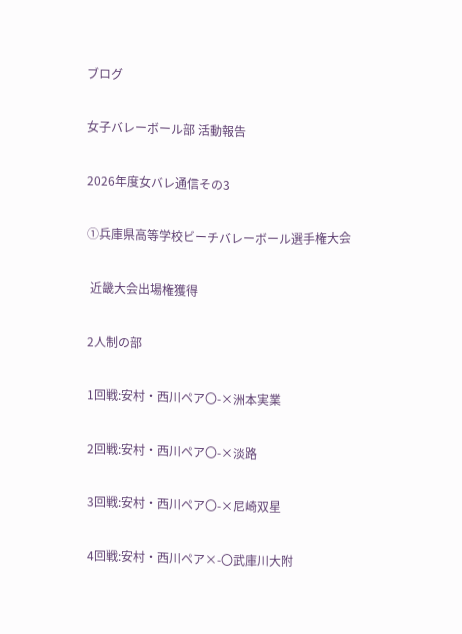ブログ

女子バレーボール部 活動報告

2026年度女バレ通信その3

①兵庫県高等学校ビーチバレーボール選手権大会

 近畿大会出場権獲得

2人制の部

1回戦:安村・西川ペア〇-×洲本実業

2回戦:安村・西川ペア〇-×淡路

3回戦:安村・西川ペア〇-×尼崎双星

4回戦:安村・西川ペア×-〇武庫川大附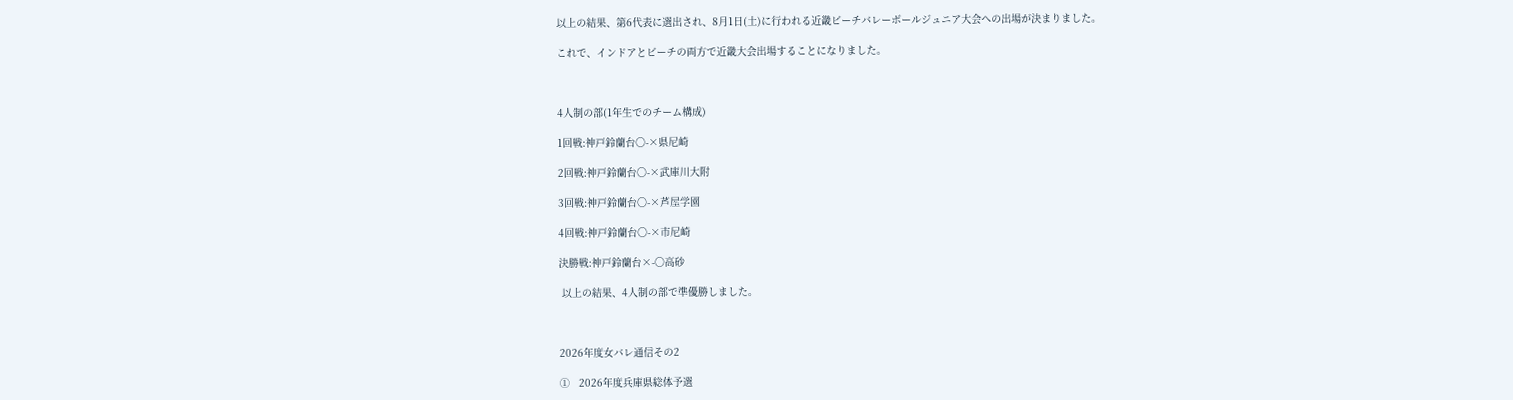以上の結果、第6代表に選出され、8月1日(土)に行われる近畿ビーチバレーボールジュニア大会への出場が決まりました。

これで、インドアとビーチの両方で近畿大会出場することになりました。



4人制の部(1年生でのチーム構成)

1回戦:神戸鈴蘭台〇-×県尼崎

2回戦:神戸鈴蘭台〇-×武庫川大附

3回戦:神戸鈴蘭台〇-×芦屋学園

4回戦:神戸鈴蘭台〇-×市尼崎

決勝戦:神戸鈴蘭台×-〇高砂

 以上の結果、4人制の部で準優勝しました。



2026年度女バレ通信その2

①   2026年度兵庫県総体予選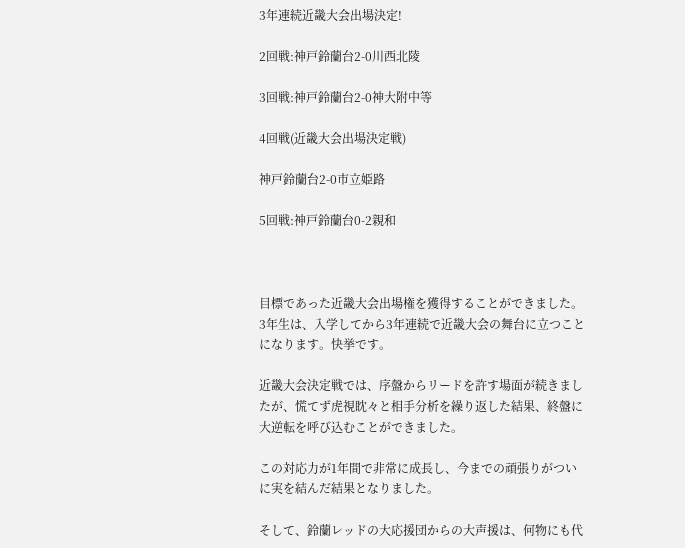3年連続近畿大会出場決定!

2回戦:神戸鈴蘭台2-0川西北陵

3回戦:神戸鈴蘭台2-0神大附中等

4回戦(近畿大会出場決定戦)

神戸鈴蘭台2-0市立姫路

5回戦:神戸鈴蘭台0-2親和



目標であった近畿大会出場権を獲得することができました。3年生は、入学してから3年連続で近畿大会の舞台に立つことになります。快挙です。

近畿大会決定戦では、序盤からリードを許す場面が続きましたが、慌てず虎視眈々と相手分析を繰り返した結果、終盤に大逆転を呼び込むことができました。

この対応力が1年間で非常に成長し、今までの頑張りがついに実を結んだ結果となりました。

そして、鈴蘭レッドの大応援団からの大声援は、何物にも代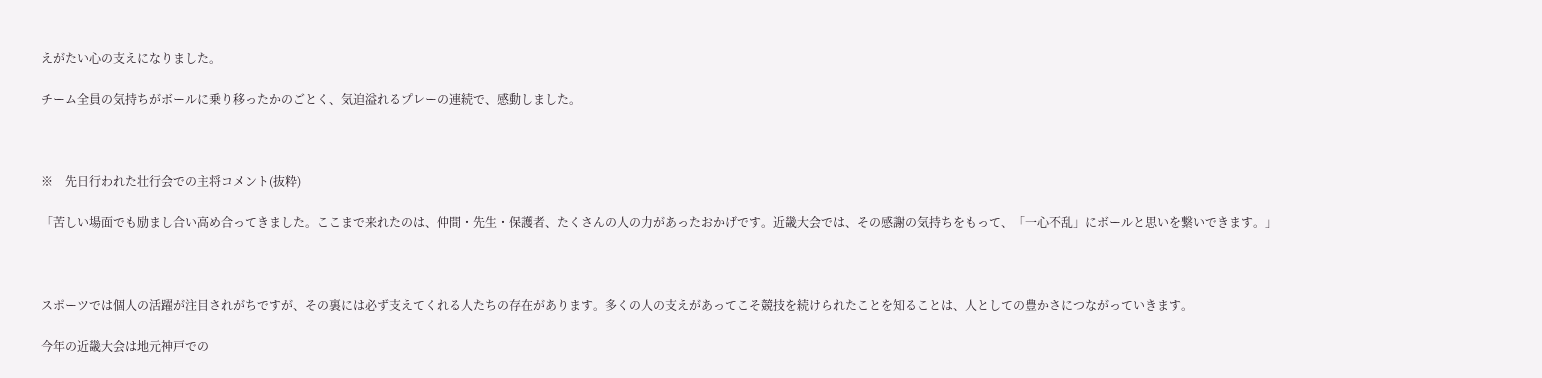えがたい心の支えになりました。

チーム全員の気持ちがボールに乗り移ったかのごとく、気迫溢れるプレーの連続で、感動しました。



※    先日行われた壮行会での主将コメント(抜粋)

「苦しい場面でも励まし合い高め合ってきました。ここまで来れたのは、仲間・先生・保護者、たくさんの人の力があったおかげです。近畿大会では、その感謝の気持ちをもって、「一心不乱」にボールと思いを繋いできます。」



スポーツでは個人の活躍が注目されがちですが、その裏には必ず支えてくれる人たちの存在があります。多くの人の支えがあってこそ競技を続けられたことを知ることは、人としての豊かさにつながっていきます。

今年の近畿大会は地元神戸での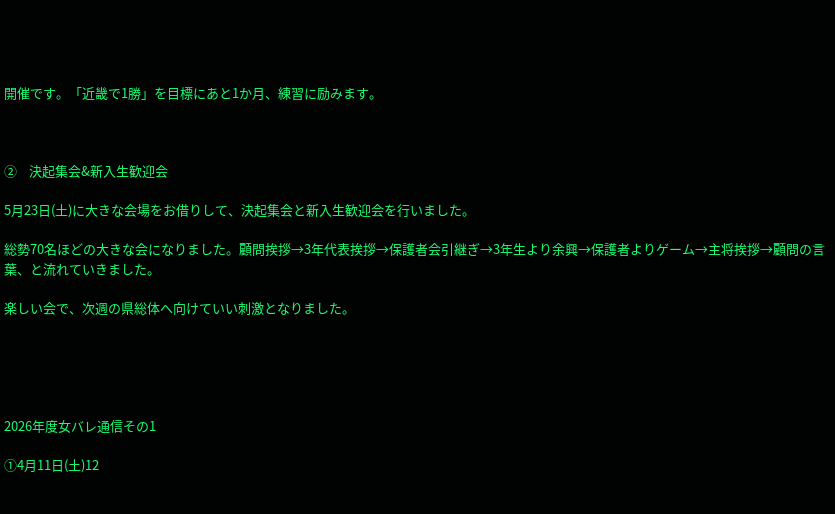開催です。「近畿で1勝」を目標にあと1か月、練習に励みます。



②    決起集会&新入生歓迎会

5月23日(土)に大きな会場をお借りして、決起集会と新入生歓迎会を行いました。

総勢70名ほどの大きな会になりました。顧問挨拶→3年代表挨拶→保護者会引継ぎ→3年生より余興→保護者よりゲーム→主将挨拶→顧問の言葉、と流れていきました。

楽しい会で、次週の県総体へ向けていい刺激となりました。





2026年度女バレ通信その1

①4月11日(土)12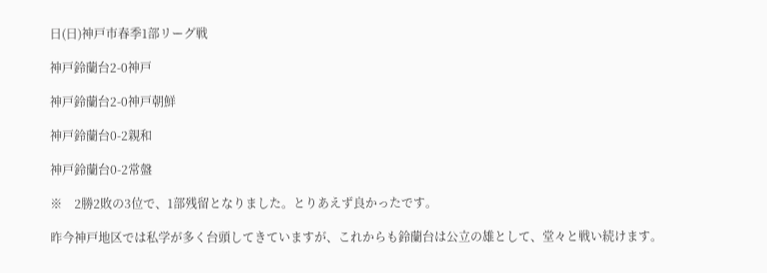日(日)神戸市春季1部リーグ戦

神戸鈴蘭台2-0神戸

神戸鈴蘭台2-0神戸朝鮮

神戸鈴蘭台0-2親和

神戸鈴蘭台0-2常盤

※    2勝2敗の3位で、1部残留となりました。とりあえず良かったです。

昨今神戸地区では私学が多く台頭してきていますが、これからも鈴蘭台は公立の雄として、堂々と戦い続けます。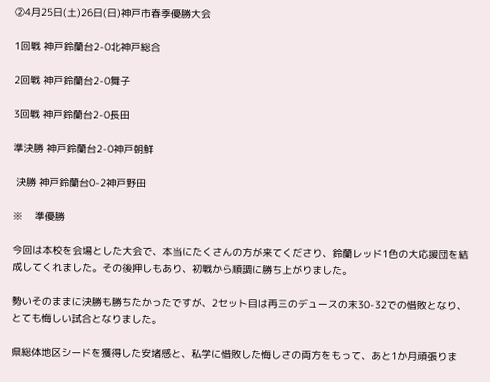②4月25日(土)26日(日)神戸市春季優勝大会

1回戦 神戸鈴蘭台2-0北神戸総合

2回戦 神戸鈴蘭台2-0舞子

3回戦 神戸鈴蘭台2-0長田

準決勝 神戸鈴蘭台2-0神戸朝鮮

 決勝 神戸鈴蘭台0-2神戸野田

※    準優勝

今回は本校を会場とした大会で、本当にたくさんの方が来てくださり、鈴蘭レッド1色の大応援団を結成してくれました。その後押しもあり、初戦から順調に勝ち上がりました。

勢いそのままに決勝も勝ちたかったですが、2セット目は再三のデュースの末30-32での惜敗となり、とても悔しい試合となりました。

県総体地区シードを獲得した安堵感と、私学に惜敗した悔しさの両方をもって、あと1か月頑張りま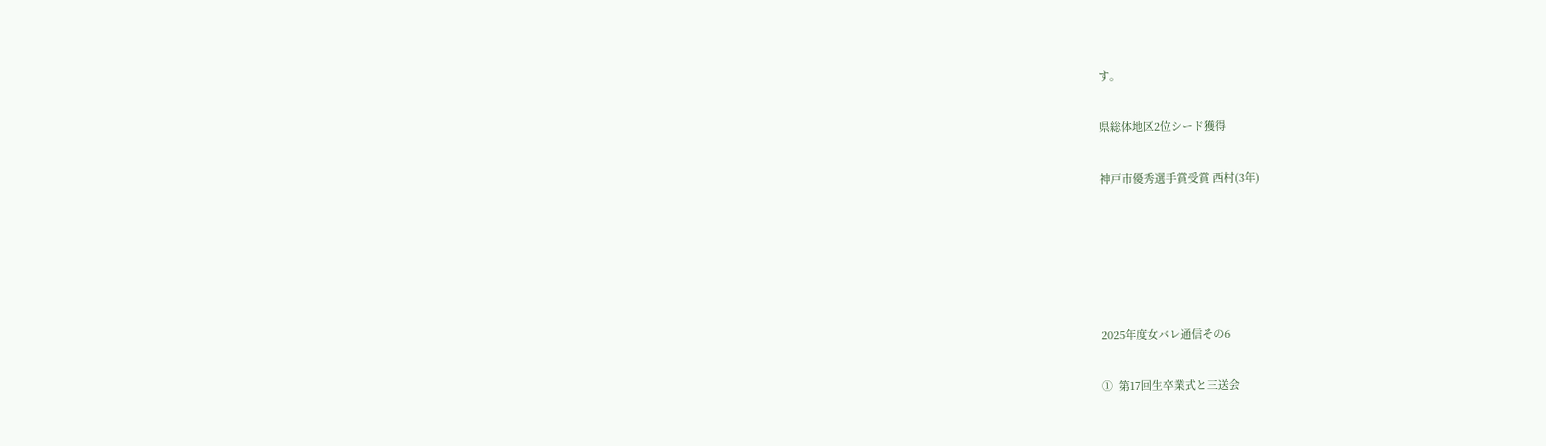す。

県総体地区2位シード獲得

神戸市優秀選手賞受賞 西村(3年)





2025年度女バレ通信その6

①  第17回生卒業式と三送会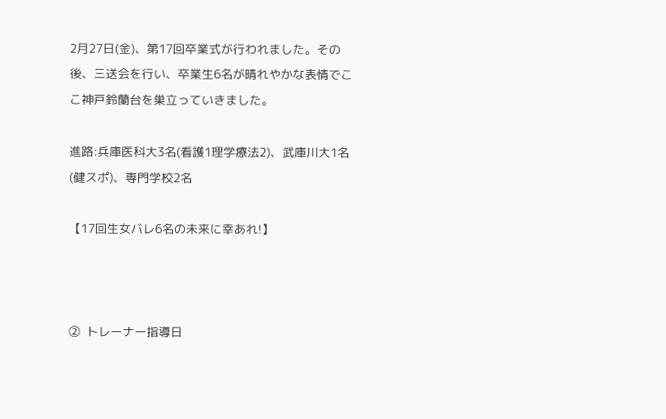2月27日(金)、第17回卒業式が行われました。その後、三送会を行い、卒業生6名が晴れやかな表情でここ神戸鈴蘭台を巣立っていきました。

進路:兵庫医科大3名(看護1理学療法2)、武庫川大1名(健スポ)、専門学校2名

【17回生女バレ6名の未来に幸あれ!】



②  トレーナー指導日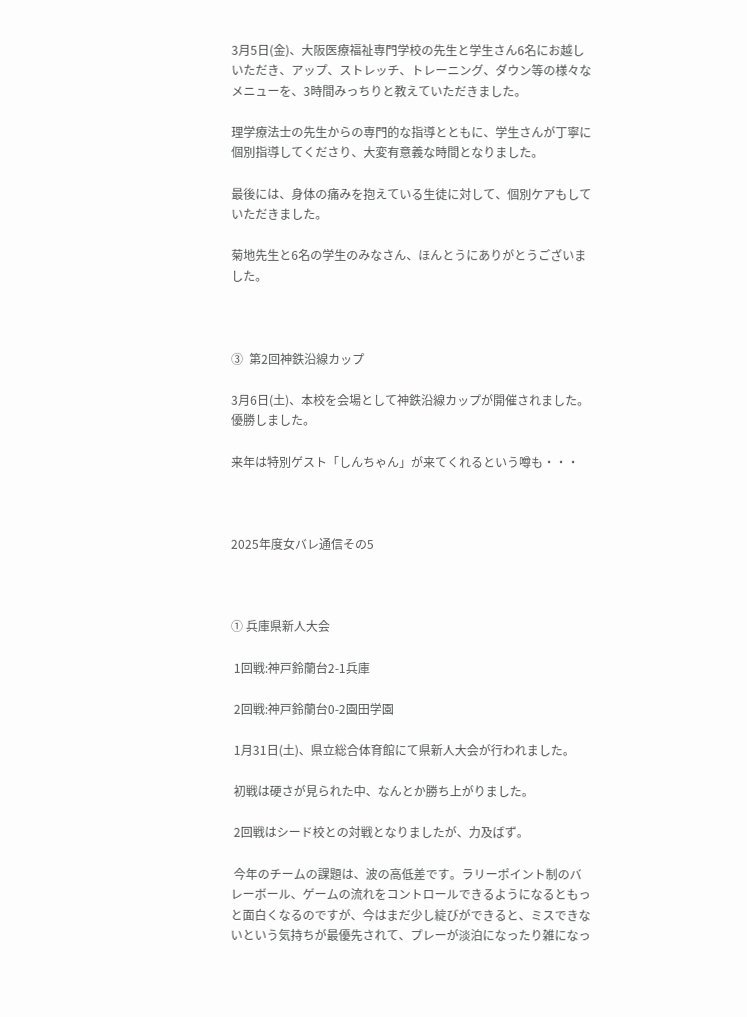3月5日(金)、大阪医療福祉専門学校の先生と学生さん6名にお越しいただき、アップ、ストレッチ、トレーニング、ダウン等の様々なメニューを、3時間みっちりと教えていただきました。

理学療法士の先生からの専門的な指導とともに、学生さんが丁寧に個別指導してくださり、大変有意義な時間となりました。

最後には、身体の痛みを抱えている生徒に対して、個別ケアもしていただきました。

菊地先生と6名の学生のみなさん、ほんとうにありがとうございました。



③  第2回神鉄沿線カップ

3月6日(土)、本校を会場として神鉄沿線カップが開催されました。優勝しました。

来年は特別ゲスト「しんちゃん」が来てくれるという噂も・・・



2025年度女バレ通信その5



① 兵庫県新人大会

 1回戦:神戸鈴蘭台2-1兵庫

 2回戦:神戸鈴蘭台0-2園田学園

 1月31日(土)、県立総合体育館にて県新人大会が行われました。

 初戦は硬さが見られた中、なんとか勝ち上がりました。

 2回戦はシード校との対戦となりましたが、力及ばず。

 今年のチームの課題は、波の高低差です。ラリーポイント制のバレーボール、ゲームの流れをコントロールできるようになるともっと面白くなるのですが、今はまだ少し綻びができると、ミスできないという気持ちが最優先されて、プレーが淡泊になったり雑になっ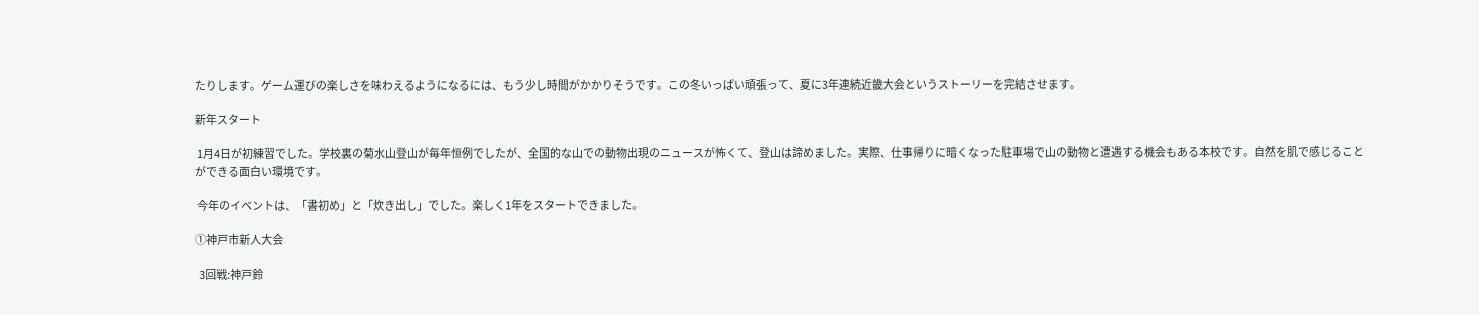たりします。ゲーム運びの楽しさを味わえるようになるには、もう少し時間がかかりそうです。この冬いっぱい頑張って、夏に3年連続近畿大会というストーリーを完結させます。

新年スタート

 1月4日が初練習でした。学校裏の菊水山登山が毎年恒例でしたが、全国的な山での動物出現のニュースが怖くて、登山は諦めました。実際、仕事帰りに暗くなった駐車場で山の動物と遭遇する機会もある本校です。自然を肌で感じることができる面白い環境です。

 今年のイベントは、「書初め」と「炊き出し」でした。楽しく1年をスタートできました。

①神戸市新人大会

  3回戦:神戸鈴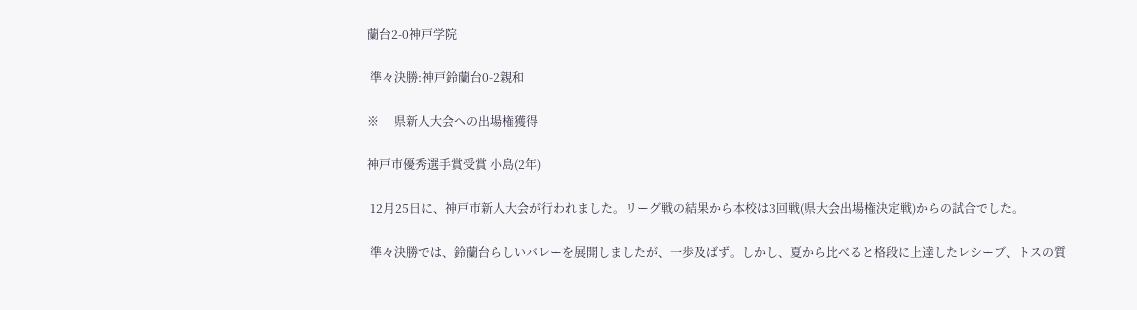蘭台2-0神戸学院

 準々決勝:神戸鈴蘭台0-2親和

※     県新人大会への出場権獲得

神戸市優秀選手賞受賞 小島(2年)

 12月25日に、神戸市新人大会が行われました。リーグ戦の結果から本校は3回戦(県大会出場権決定戦)からの試合でした。

 準々決勝では、鈴蘭台らしいバレーを展開しましたが、一歩及ばず。しかし、夏から比べると格段に上達したレシーブ、トスの質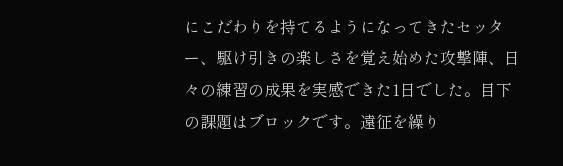にこだわりを持てるようになってきたセッター、駆け引きの楽しさを覚え始めた攻撃陣、日々の練習の成果を実感できた1日でした。目下の課題はブロックです。遠征を繰り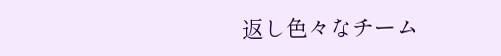返し色々なチーム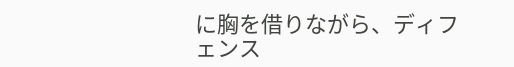に胸を借りながら、ディフェンス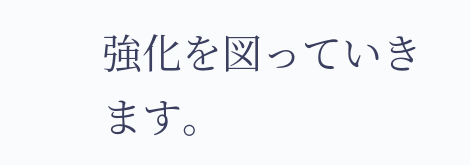強化を図っていきます。